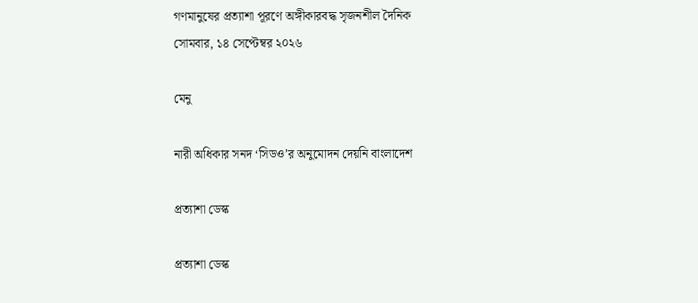গণমানুষের প্রত্যাশা পূরণে অঙ্গীকারবদ্ধ সৃজনশীল দৈনিক
সোমবার, ১৪ সেপ্টেম্বর ২০২৬

মেনু

নারী অধিকার সনদ ‘সিডও’র অনুমোদন দেয়নি বাংলাদেশ

প্রত্যাশা ডেস্ক

প্রত্যাশা ডেস্ক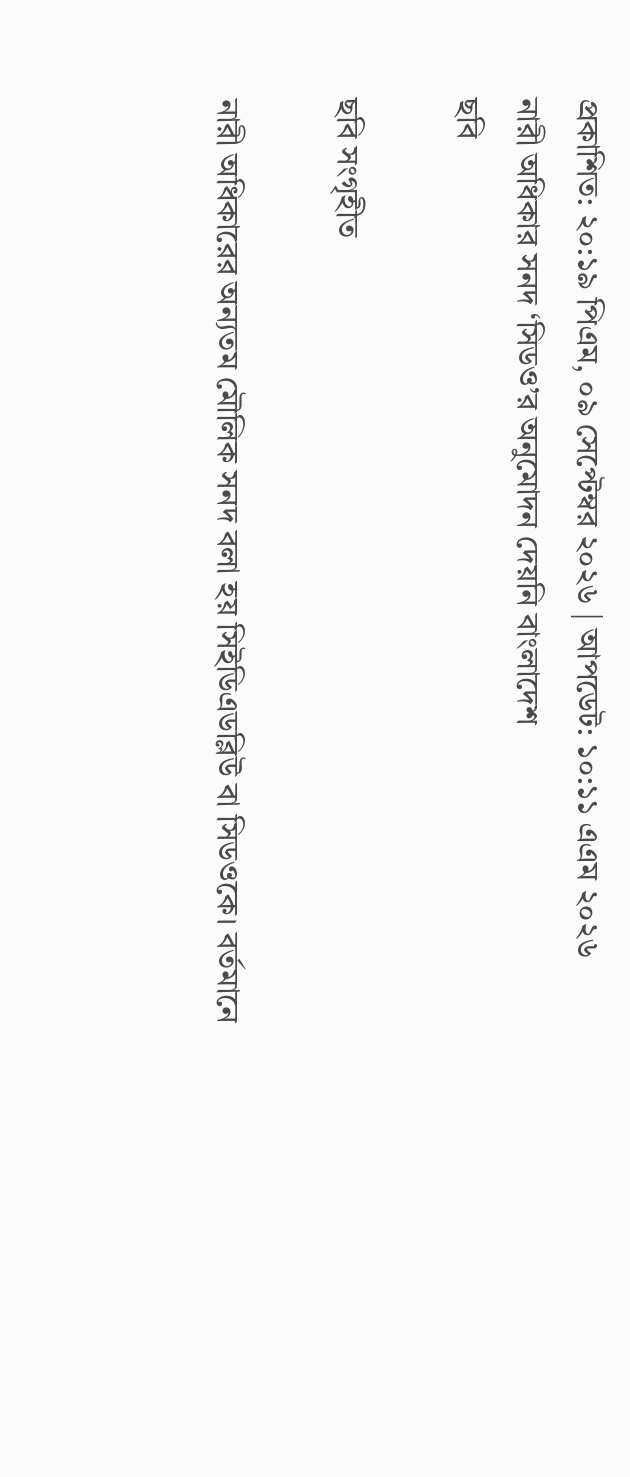প্রকাশিত: ২০:১৯ পিএম, ০৯ সেপ্টেম্বর ২০২৬ | আপডেট: ১০:১১ এএম ২০২৬
নারী অধিকার সনদ ‘সিডও’র অনুমোদন দেয়নি বাংলাদেশ
ছবি

ছবি সংগৃহীত

নারী অধিকারের অন্যতম মৌলিক সনদ বলা হয় সিইডিএডব্লিউ বা সিডওকে। বর্তমানে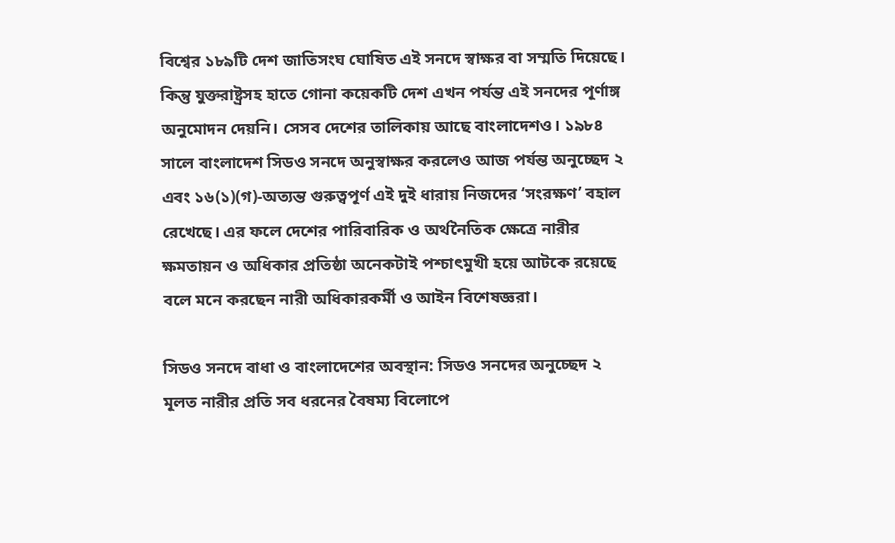বিশ্বের ১৮৯টি দেশ জাতিসংঘ ঘোষিত এই সনদে স্বাক্ষর বা সম্মতি দিয়েছে। কিন্তু যুক্তরাষ্ট্রসহ হাতে গোনা কয়েকটি দেশ এখন পর্যন্ত এই সনদের পূর্ণাঙ্গ অনুমোদন দেয়নি। সেসব দেশের তালিকায় আছে বাংলাদেশও। ১৯৮৪ সালে বাংলাদেশ সিডও সনদে অনুস্বাক্ষর করলেও আজ পর্যন্ত অনুচ্ছেদ ২ এবং ১৬(১)(গ)-অত্যন্ত গুরুত্বপূর্ণ এই দুই ধারায় নিজদের ‘সংরক্ষণ’ বহাল রেখেছে। এর ফলে দেশের পারিবারিক ও অর্থনৈতিক ক্ষেত্রে নারীর ক্ষমতায়ন ও অধিকার প্রতিষ্ঠা অনেকটাই পশ্চাৎমুখী হয়ে আটকে রয়েছে বলে মনে করছেন নারী অধিকারকর্মী ও আইন বিশেষজ্ঞরা।

সিডও সনদে বাধা ও বাংলাদেশের অবস্থান: সিডও সনদের অনুচ্ছেদ ২ মূলত নারীর প্রতি সব ধরনের বৈষম্য বিলোপে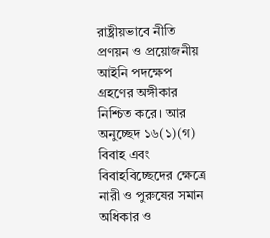রাষ্ট্রীয়ভাবে নীতি প্রণয়ন ও প্রয়োজনীয় আইনি পদক্ষেপ গ্রহণের অঙ্গীকার নিশ্চিত করে। আর অনুচ্ছেদ ১৬(১)(গ) বিবাহ এবং বিবাহবিচ্ছেদের ক্ষেত্রে নারী ও পুরুষের সমান অধিকার ও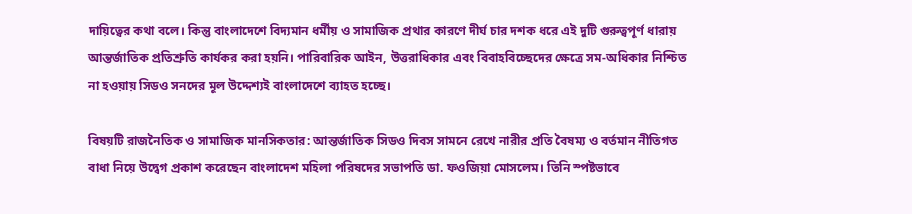দায়িত্বের কথা বলে। কিন্তু বাংলাদেশে বিদ্যমান ধর্মীয় ও সামাজিক প্রথার কারণে দীর্ঘ চার দশক ধরে এই দুটি গুরুত্বপূর্ণ ধারায় আন্তর্জাতিক প্রতিশ্রুতি কার্যকর করা হয়নি। পারিবারিক আইন, উত্তরাধিকার এবং বিবাহবিচ্ছেদের ক্ষেত্রে সম-অধিকার নিশ্চিত না হওয়ায় সিডও সনদের মূল উদ্দেশ্যই বাংলাদেশে ব্যাহত হচ্ছে।

বিষয়টি রাজনৈতিক ও সামাজিক মানসিকতার: আন্তর্জাতিক সিডও দিবস সামনে রেখে নারীর প্রতি বৈষম্য ও বর্তমান নীতিগত বাধা নিয়ে উদ্বেগ প্রকাশ করেছেন বাংলাদেশ মহিলা পরিষদের সভাপতি ডা. ফওজিয়া মোসলেম। তিনি স্পষ্টভাবে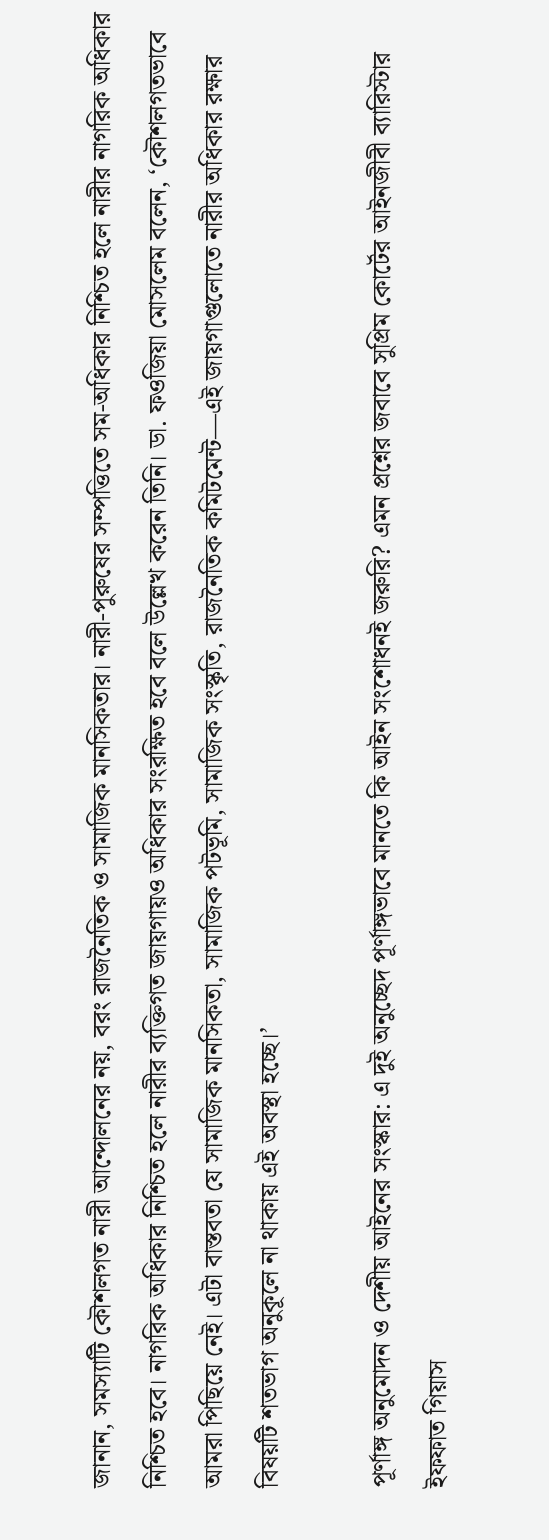জানান, সমস্যাটি কৌশলগত নারী আন্দোলনের নয়, বরং রাজনৈতিক ও সামাজিক মানসিকতার। নারী-পুরুষের সম্পত্তিতে সম-অধিকার নিশ্চিত হলে নারীর নাগরিক অধিকার নিশ্চিত হবে। নাগরিক অধিকার নিশ্চিত হলে নারীর ব্যক্তিগত জায়গায়ও অধিকার সংরক্ষিত হবে বলে উল্লেখ করেন তিনি। ডা. ফওজিয়া মোসলেম বলেন, ‘কৌশলগতভাবে আমরা পিছিয়ে নেই। এটা বাস্তবতা যে সামাজিক মানসিকতা, সামাজিক পটভূমি, সামাজিক সংস্কৃতি, রাজনৈতিক কমিটমেন্ট—এই জায়গাগুলোতে নারীর অধিকার রক্ষার বিষয়টি শতভাগ অনুকূলে না থাকায় এই অবস্থা হচ্ছে।’

পূর্ণাঙ্গ অনুমোদন ও দেশীয় আইনের সংস্কার: এ দুই অনুচ্ছেদ পূর্ণাঙ্গভাবে মানতে কি আইন সংশোধনই জরুরি? এমন প্রশ্নের জবাবে সুপ্রিম কোর্টের আইনজীবী ব্যারিস্টার ইফফাত গিয়াস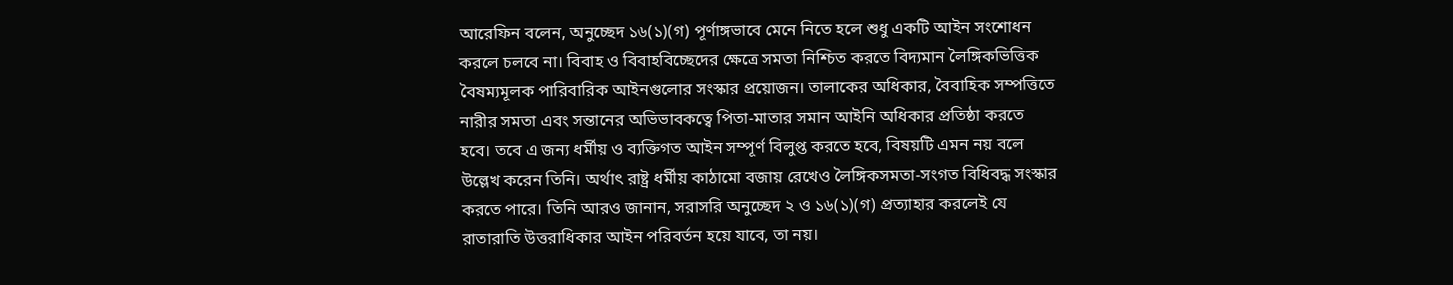আরেফিন বলেন, অনুচ্ছেদ ১৬(১)(গ) পূর্ণাঙ্গভাবে মেনে নিতে হলে শুধু একটি আইন সংশোধন করলে চলবে না। বিবাহ ও বিবাহবিচ্ছেদের ক্ষেত্রে সমতা নিশ্চিত করতে বিদ্যমান লৈঙ্গিকভিত্তিক বৈষম্যমূলক পারিবারিক আইনগুলোর সংস্কার প্রয়োজন। তালাকের অধিকার, বৈবাহিক সম্পত্তিতে নারীর সমতা এবং সন্তানের অভিভাবকত্বে পিতা-মাতার সমান আইনি অধিকার প্রতিষ্ঠা করতে হবে। তবে এ জন্য ধর্মীয় ও ব্যক্তিগত আইন সম্পূর্ণ বিলুপ্ত করতে হবে, বিষয়টি এমন নয় বলে উল্লেখ করেন তিনি। অর্থাৎ রাষ্ট্র ধর্মীয় কাঠামো বজায় রেখেও লৈঙ্গিকসমতা-সংগত বিধিবদ্ধ সংস্কার করতে পারে। তিনি আরও জানান, সরাসরি অনুচ্ছেদ ২ ও ১৬(১)(গ) প্রত্যাহার করলেই যে রাতারাতি উত্তরাধিকার আইন পরিবর্তন হয়ে যাবে, তা নয়।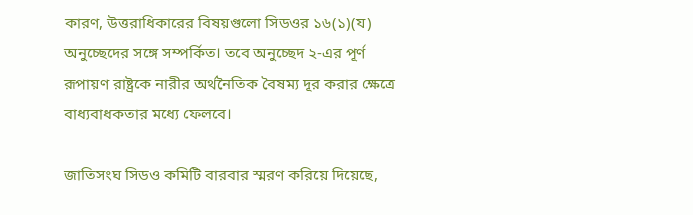কারণ, উত্তরাধিকারের বিষয়গুলো সিডওর ১৬(১)(য) অনুচ্ছেদের সঙ্গে সম্পর্কিত। তবে অনুচ্ছেদ ২-এর পূর্ণ রূপায়ণ রাষ্ট্রকে নারীর অর্থনৈতিক বৈষম্য দূর করার ক্ষেত্রে বাধ্যবাধকতার মধ্যে ফেলবে।

জাতিসংঘ সিডও কমিটি বারবার স্মরণ করিয়ে দিয়েছে,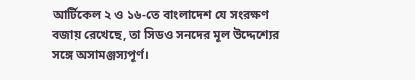আর্টিকেল ২ ও ১৬-তে বাংলাদেশ যে সংরক্ষণ বজায় রেখেছে, তা সিডও সনদের মূল উদ্দেশ্যের সঙ্গে অসামঞ্জস্যপূর্ণ।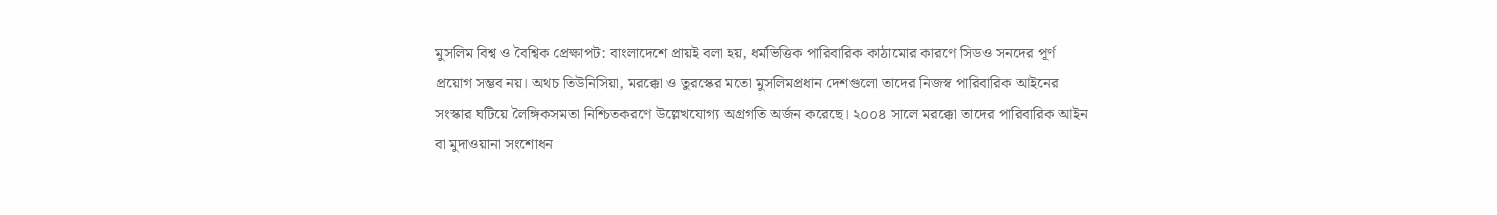মুসলিম বিশ্ব ও বৈশ্বিক প্রেক্ষাপট: বাংলাদেশে প্রায়ই বলা হয়, ধর্মভিত্তিক পারিবারিক কাঠামোর কারণে সিডও সনদের পূর্ণ প্রয়োগ সম্ভব নয়। অথচ তিউনিসিয়া, মরক্কো ও তুরস্কের মতো মুসলিমপ্রধান দেশগুলো তাদের নিজস্ব পারিবারিক আইনের সংস্কার ঘটিয়ে লৈঙ্গিকসমতা নিশ্চিতকরণে উল্লেখযোগ্য অগ্রগতি অর্জন করেছে। ২০০৪ সালে মরক্কো তাদের পারিবারিক আইন বা মুদাওয়ানা সংশোধন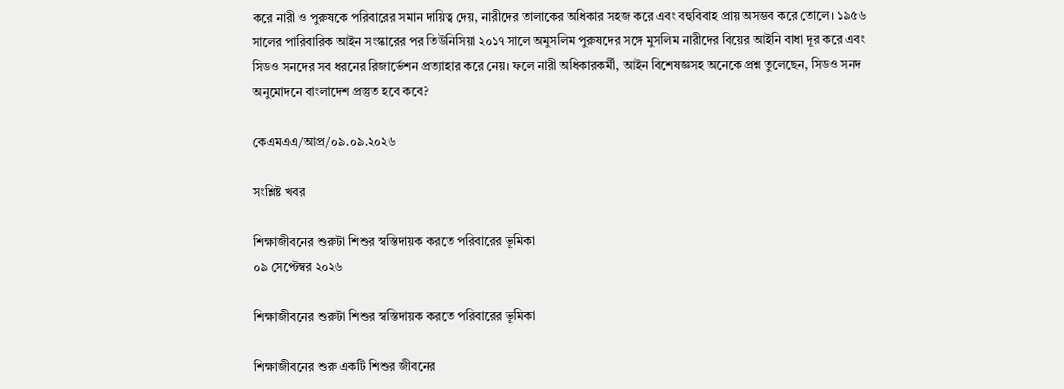করে নারী ও পুরুষকে পরিবারের সমান দায়িত্ব দেয়, নারীদের তালাকের অধিকার সহজ করে এবং বহুবিবাহ প্রায় অসম্ভব করে তোলে। ১৯৫৬ সালের পারিবারিক আইন সংস্কারের পর তিউনিসিয়া ২০১৭ সালে অমুসলিম পুরুষদের সঙ্গে মুসলিম নারীদের বিয়ের আইনি বাধা দূর করে এবং সিডও সনদের সব ধরনের রিজার্ভেশন প্রত্যাহার করে নেয়। ফলে নারী অধিকারকর্মী, আইন বিশেষজ্ঞসহ অনেকে প্রশ্ন তুলেছেন, সিডও সনদ অনুমোদনে বাংলাদেশ প্রস্তুত হবে কবে?

কেএমএএ/আপ্র/০৯.০৯.২০২৬

সংশ্লিষ্ট খবর

শিক্ষাজীবনের শুরুটা শিশুর স্বস্তিদায়ক করতে পরিবারের ভূমিকা
০৯ সেপ্টেম্বর ২০২৬

শিক্ষাজীবনের শুরুটা শিশুর স্বস্তিদায়ক করতে পরিবারের ভূমিকা

শিক্ষাজীবনের শুরু একটি শিশুর জীবনের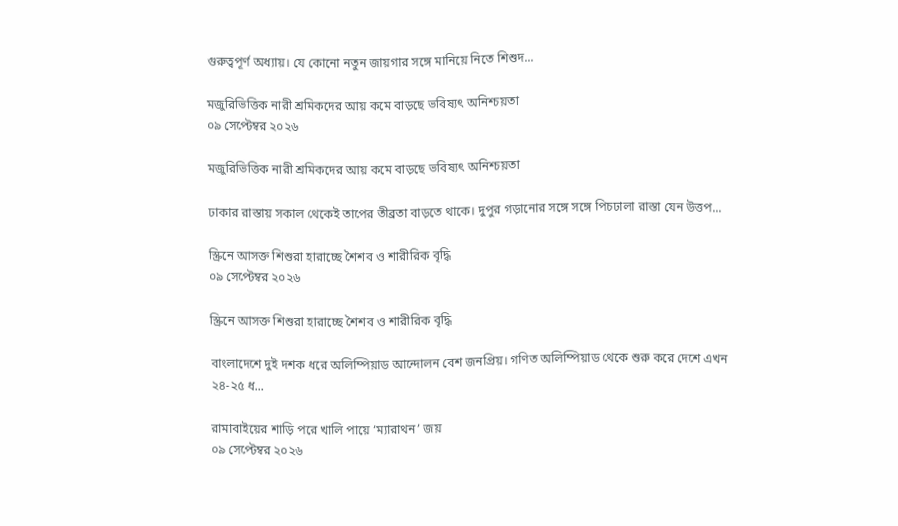গুরুত্বপূর্ণ অধ্যায়। যে কোনো নতুন জায়গার সঙ্গে মানিয়ে নিতে শিশুদ...

মজুরিভিত্তিক নারী শ্রমিকদের আয় কমে বাড়ছে ভবিষ্যৎ অনিশ্চয়তা
০৯ সেপ্টেম্বর ২০২৬

মজুরিভিত্তিক নারী শ্রমিকদের আয় কমে বাড়ছে ভবিষ্যৎ অনিশ্চয়তা

ঢাকার রাস্তায় সকাল থেকেই তাপের তীব্রতা বাড়তে থাকে। দুপুর গড়ানোর সঙ্গে সঙ্গে পিচঢালা রাস্তা যেন উত্তপ...

স্ক্রিনে আসক্ত শিশুরা হারাচ্ছে শৈশব ও শারীরিক বৃদ্ধি
০৯ সেপ্টেম্বর ২০২৬

স্ক্রিনে আসক্ত শিশুরা হারাচ্ছে শৈশব ও শারীরিক বৃদ্ধি

বাংলাদেশে দুই দশক ধরে অলিম্পিয়াড আন্দোলন বেশ জনপ্রিয়। গণিত অলিম্পিয়াড থেকে শুরু করে দেশে এখন ২৪-২৫ ধ...

রামাবাইয়ের শাড়ি পরে খালি পায়ে ‘ম্যারাথন’ জয়
০৯ সেপ্টেম্বর ২০২৬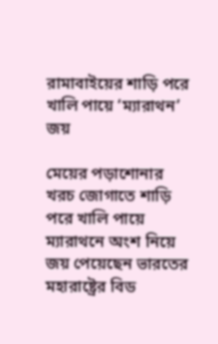রামাবাইয়ের শাড়ি পরে খালি পায়ে ‘ম্যারাথন’ জয়

মেয়ের পড়াশোনার খরচ জোগাতে শাড়ি পরে খালি পায়ে ম্যারাথনে অংশ নিয়ে জয় পেয়েছেন ভারতের মহারাষ্ট্রের বিড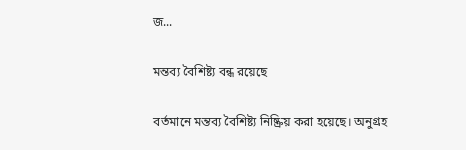জ...

মন্তব্য বৈশিষ্ট্য বন্ধ রয়েছে

বর্তমানে মন্তব্য বৈশিষ্ট্য নিষ্ক্রিয় করা হয়েছে। অনুগ্রহ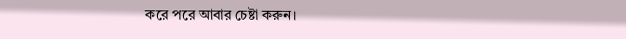করে পরে আবার চেষ্টা করুন।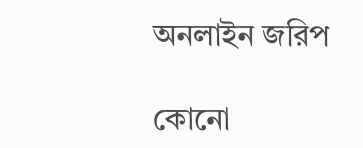অনলাইন জরিপ

কোনো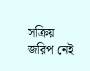সক্রিয় জরিপ নেই